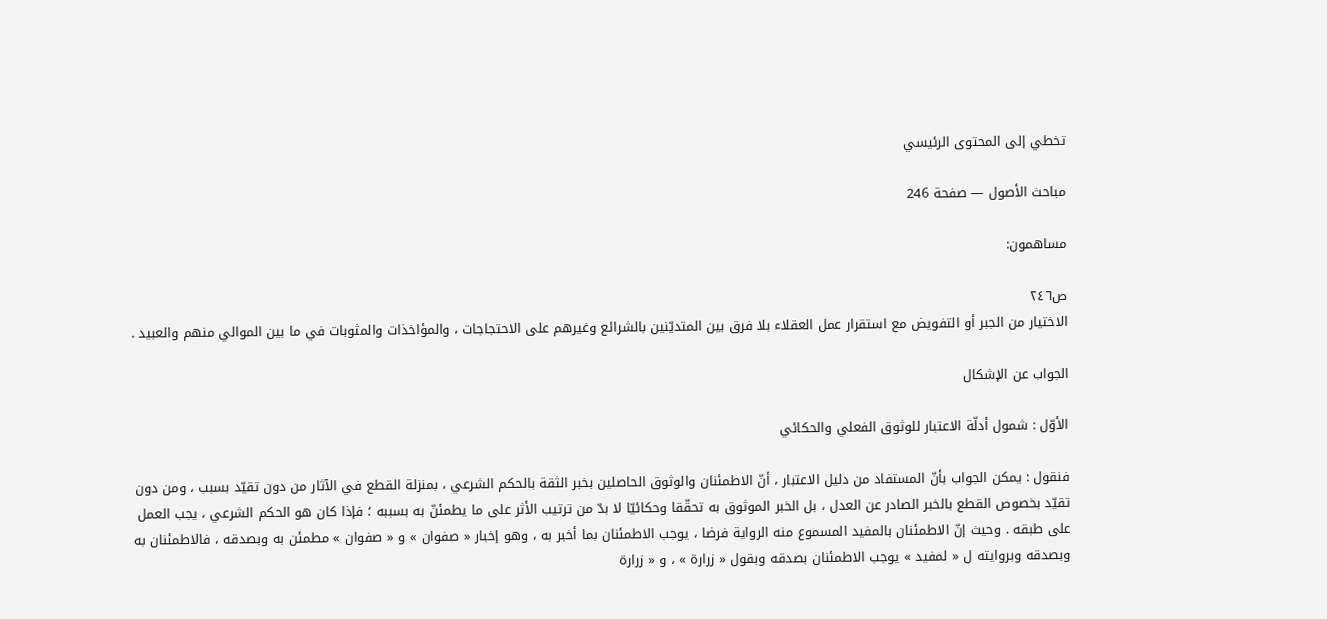تخطي إلى المحتوى الرئيسي

مباحث الأصول — صفحة 246

مساهمون:

ص٢٤٦
الاختيار من الجبر أو التفويض مع استقرار عمل العقلاء بلا فرق بين المتديّنين بالشرائع وغيرهم على الاحتجاجات ، والمؤاخذات والمثوبات في ما بين الموالي منهم والعبيد .

الجواب عن الإشكال

الأوّل : شمول أدلّة الاعتبار للوثوق الفعلي والحكائي

فنقول : يمكن الجواب بأنّ المستفاد من دليل الاعتبار ، أنّ الاطمئنان والوثوق الحاصلين بخبر الثقة بالحكم الشرعي ، بمنزلة القطع في الآثار من دون تقيّد بسبب ، ومن دون تقيّد بخصوص القطع بالخبر الصادر عن العدل ، بل الخبر الموثوق به تحقّقا وحكائيّا لا بدّ من ترتيب الأثر على ما يطمئنّ به بسببه ؛ فإذا كان هو الحكم الشرعي ، يجب العمل على طبقه . وحيث إنّ الاطمئنان بالمفيد المسموع منه الرواية فرضا ، يوجب الاطمئنان بما أخبر به ، وهو إخبار « صفوان » و « صفوان » مطمئن به وبصدقه ، فالاطمئنان به وبصدقه وبروايته ل « لمفيد » يوجب الاطمئنان بصدقه وبقول « زرارة » ، و « زرارة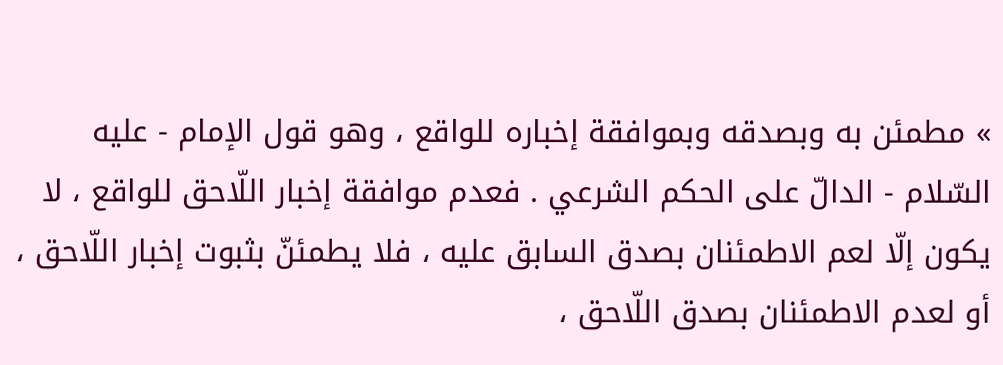» مطمئن به وبصدقه وبموافقة إخباره للواقع ، وهو قول الإمام - عليه السّلام - الدالّ على الحكم الشرعي . فعدم موافقة إخبار اللّاحق للواقع ، لا يكون إلّا لعم الاطمئنان بصدق السابق عليه ، فلا يطمئنّ بثبوت إخبار اللّاحق ، أو لعدم الاطمئنان بصدق اللّاحق ،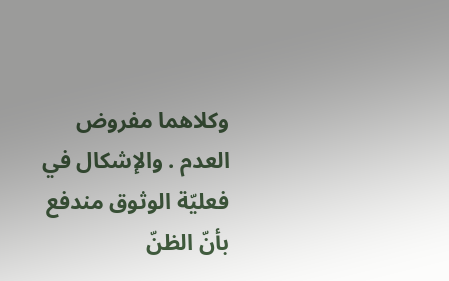وكلاهما مفروض العدم . والإشكال في فعليّة الوثوق مندفع بأنّ الظنّ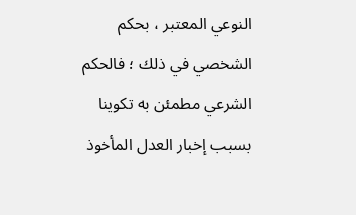النوعي المعتبر ، بحكم الشخصي في ذلك ؛ فالحكم الشرعي مطمئن به تكوينا بسبب إخبار العدل المأخوذ